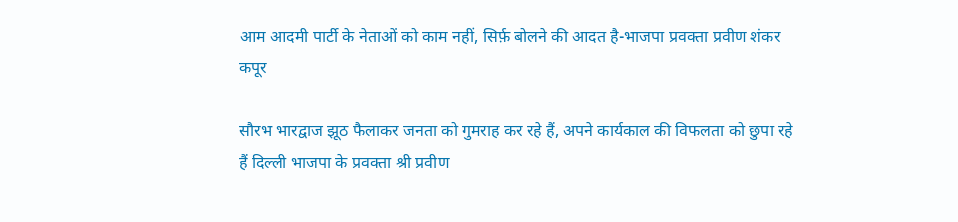आम आदमी पार्टी के नेताओं को काम नहीं, सिर्फ़ बोलने की आदत है-भाजपा प्रवक्ता प्रवीण शंकर कपूर

सौरभ भारद्वाज झूठ फैलाकर जनता को गुमराह कर रहे हैं, अपने कार्यकाल की विफलता को छुपा रहे हैं दिल्ली भाजपा के प्रवक्ता श्री प्रवीण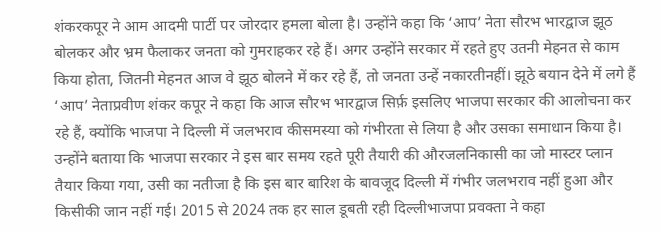शंकरकपूर ने आम आदमी पार्टी पर जोरदार हमला बोला है। उन्होंने कहा कि ‘आप’ नेता सौरभ भारद्वाज झूठ बोलकर और भ्रम फैलाकर जनता को गुमराहकर रहे हैं। अगर उन्होंने सरकार में रहते हुए उतनी मेहनत से काम किया होता, जितनी मेहनत आज वे झूठ बोलने में कर रहे हैं, तो जनता उन्हें नकारतीनहीं। झूठे बयान देने में लगे हैं ‘आप’ नेताप्रवीण शंकर कपूर ने कहा कि आज सौरभ भारद्वाज सिर्फ़ इसलिए भाजपा सरकार की आलोचना कर रहे हैं, क्योंकि भाजपा ने दिल्ली में जलभराव कीसमस्या को गंभीरता से लिया है और उसका समाधान किया है। उन्होंने बताया कि भाजपा सरकार ने इस बार समय रहते पूरी तैयारी की औरजलनिकासी का जो मास्टर प्लान तैयार किया गया, उसी का नतीजा है कि इस बार बारिश के बावजूद दिल्ली में गंभीर जलभराव नहीं हुआ और किसीकी जान नहीं गई। 2015 से 2024 तक हर साल डूबती रही दिल्लीभाजपा प्रवक्ता ने कहा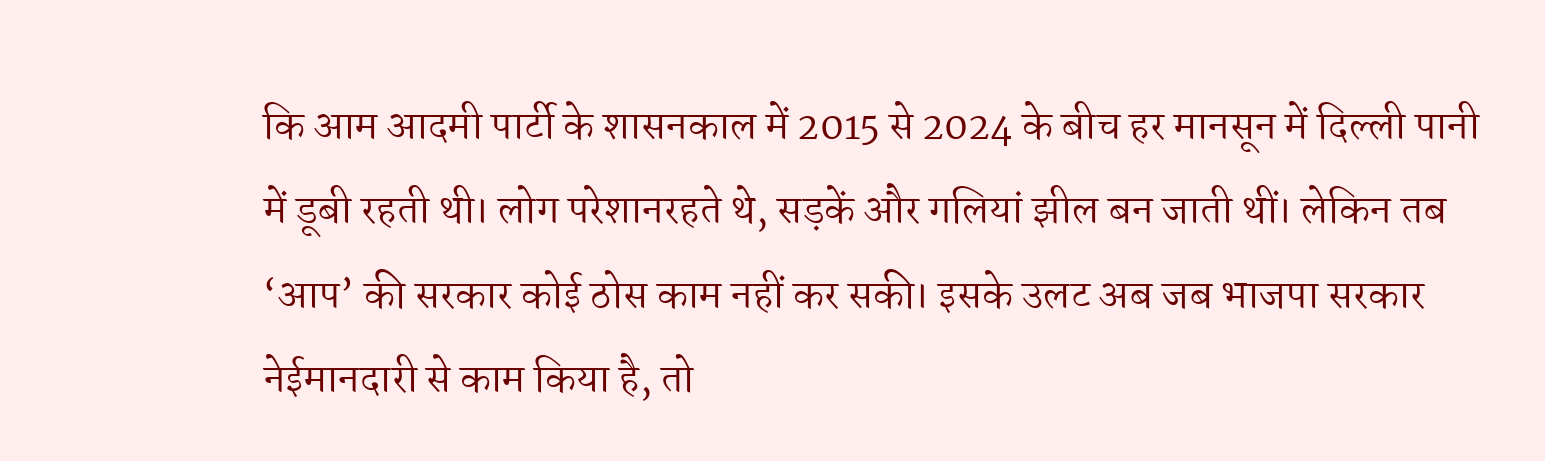कि आम आदमी पार्टी के शासनकाल में 2015 से 2024 के बीच हर मानसून में दिल्ली पानी में डूबी रहती थी। लोग परेशानरहते थे, सड़कें और गलियां झील बन जाती थीं। लेकिन तब ‘आप’ की सरकार कोई ठोस काम नहीं कर सकी। इसके उलट अब जब भाजपा सरकार नेईमानदारी से काम किया है, तो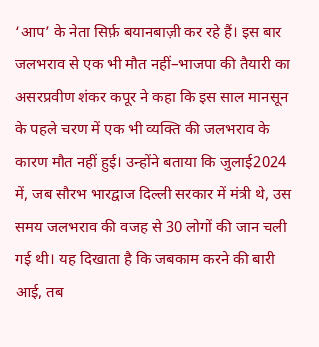‘आप’ के नेता सिर्फ़ बयानबाज़ी कर रहे हैं। इस बार जलभराव से एक भी मौत नहीं–भाजपा की तैयारी का असरप्रवीण शंकर कपूर ने कहा कि इस साल मानसून के पहले चरण में एक भी व्यक्ति की जलभराव के कारण मौत नहीं हुई। उन्होंने बताया कि जुलाई2024 में, जब सौरभ भारद्वाज दिल्ली सरकार में मंत्री थे, उस समय जलभराव की वजह से 30 लोगों की जान चली गई थी। यह दिखाता है कि जबकाम करने की बारी आई, तब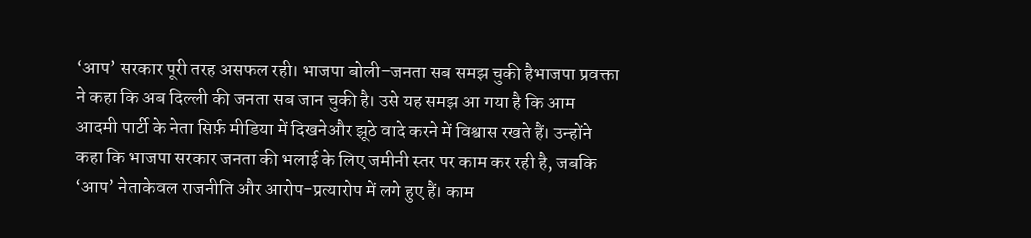‘आप’ सरकार पूरी तरह असफल रही। भाजपा बोली–जनता सब समझ चुकी हैभाजपा प्रवक्ता ने कहा कि अब दिल्ली की जनता सब जान चुकी है। उसे यह समझ आ गया है कि आम आदमी पार्टी के नेता सिर्फ़ मीडिया में दिखनेऔर झूठे वादे करने में विश्वास रखते हैं। उन्होंने कहा कि भाजपा सरकार जनता की भलाई के लिए जमीनी स्तर पर काम कर रही है, जबकि ‘आप’ नेताकेवल राजनीति और आरोप-प्रत्यारोप में लगे हुए हैं। काम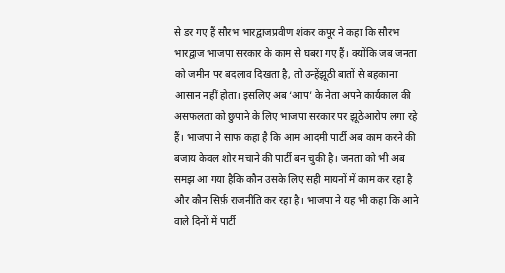से डर गए हैं सौरभ भारद्वाजप्रवीण शंकर कपूर ने कहा कि सौरभ भारद्वाज भाजपा सरकार के काम से घबरा गए हैं। क्योंकि जब जनता को जमीन पर बदलाव दिखता है, तो उन्हेंझूठी बातों से बहकाना आसान नहीं होता। इसलिए अब ‘आप’ के नेता अपने कार्यकाल की असफलता को छुपाने के लिए भाजपा सरकार पर झूठेआरोप लगा रहे हैं। भाजपा ने साफ कहा है कि आम आदमी पार्टी अब काम करने की बजाय केवल शोर मचाने की पार्टी बन चुकी है। जनता को भी अब समझ आ गया हैकि कौन उसके लिए सही मायनों में काम कर रहा है और कौन सिर्फ़ राजनीति कर रहा है। भाजपा ने यह भी कहा कि आने वाले दिनों में पार्टी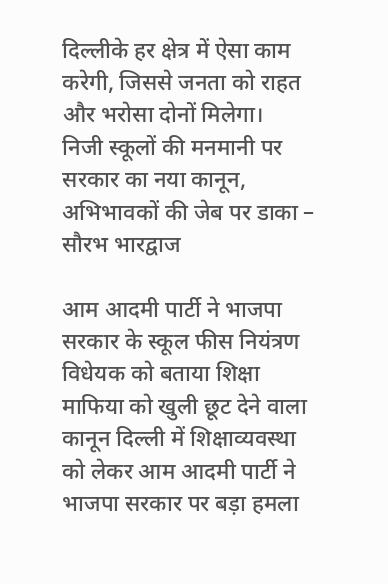दिल्लीके हर क्षेत्र में ऐसा काम करेगी, जिससे जनता को राहत और भरोसा दोनों मिलेगा।
निजी स्कूलों की मनमानी पर सरकार का नया कानून, अभिभावकों की जेब पर डाका – सौरभ भारद्वाज

आम आदमी पार्टी ने भाजपा सरकार के स्कूल फीस नियंत्रण विधेयक को बताया शिक्षा माफिया को खुली छूट देने वाला कानून दिल्ली में शिक्षाव्यवस्था को लेकर आम आदमी पार्टी ने भाजपा सरकार पर बड़ा हमला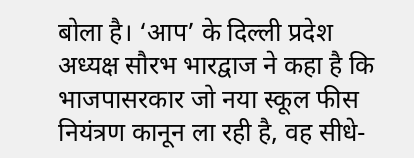बोला है। ‘आप’ के दिल्ली प्रदेश अध्यक्ष सौरभ भारद्वाज ने कहा है कि भाजपासरकार जो नया स्कूल फीस नियंत्रण कानून ला रही है, वह सीधे-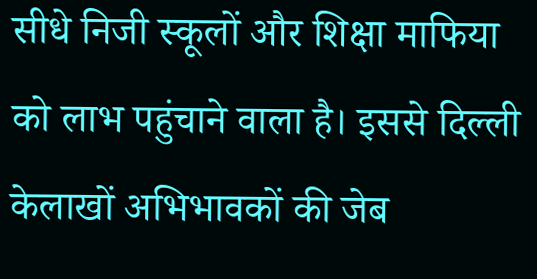सीधे निजी स्कूलों और शिक्षा माफिया को लाभ पहुंचाने वाला है। इससे दिल्ली केलाखों अभिभावकों की जेब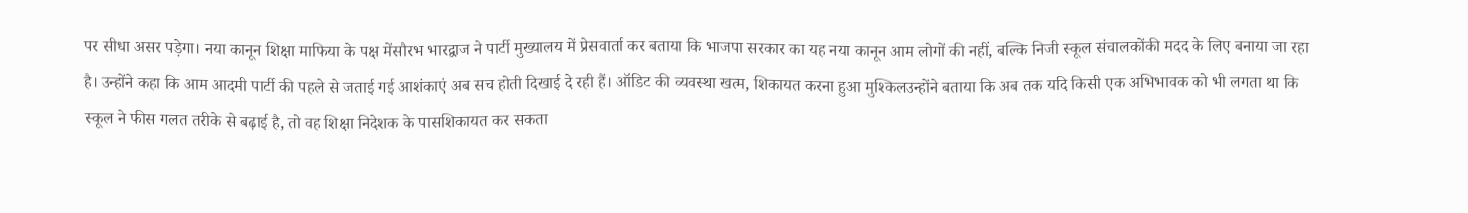पर सीधा असर पड़ेगा। नया कानून शिक्षा माफिया के पक्ष मेंसौरभ भारद्वाज ने पार्टी मुख्यालय में प्रेसवार्ता कर बताया कि भाजपा सरकार का यह नया कानून आम लोगों की नहीं, बल्कि निजी स्कूल संचालकोंकी मदद के लिए बनाया जा रहा है। उन्होंने कहा कि आम आदमी पार्टी की पहले से जताई गई आशंकाएं अब सच होती दिखाई दे रही हैं। ऑडिट की व्यवस्था खत्म, शिकायत करना हुआ मुश्किलउन्होंने बताया कि अब तक यदि किसी एक अभिभावक को भी लगता था कि स्कूल ने फीस गलत तरीके से बढ़ाई है, तो वह शिक्षा निदेशक के पासशिकायत कर सकता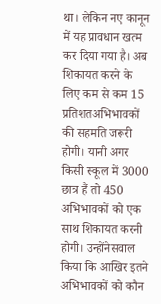था। लेकिन नए कानून में यह प्रावधान खत्म कर दिया गया है। अब शिकायत करने के लिए कम से कम 15 प्रतिशतअभिभावकों की सहमति जरूरी होगी। यानी अगर किसी स्कूल में 3000 छात्र हैं तो 450 अभिभावकों को एक साथ शिकायत करनी होगी। उन्होंनेसवाल किया कि आखिर इतने अभिभावकों को कौन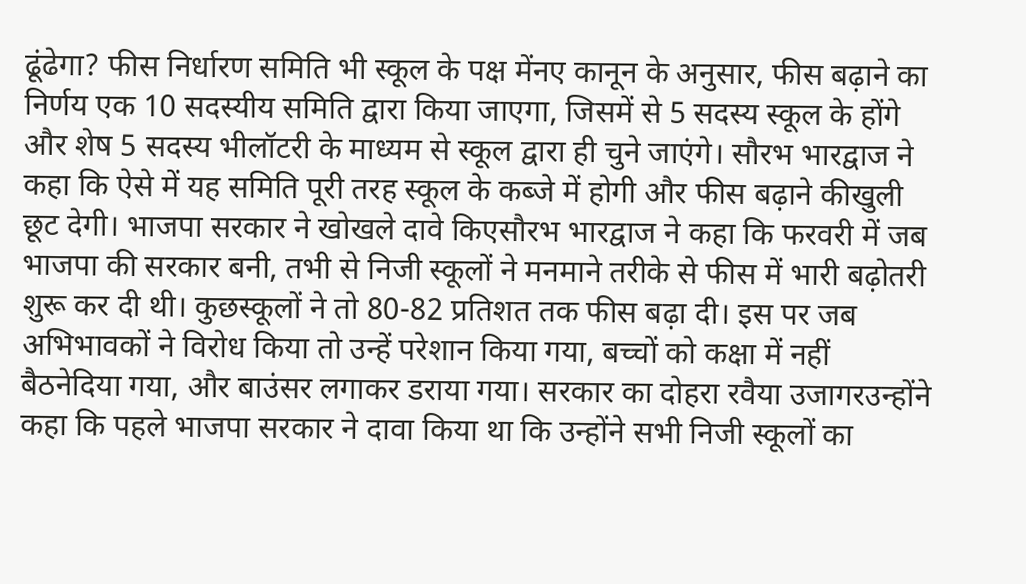ढूंढेगा? फीस निर्धारण समिति भी स्कूल के पक्ष मेंनए कानून के अनुसार, फीस बढ़ाने का निर्णय एक 10 सदस्यीय समिति द्वारा किया जाएगा, जिसमें से 5 सदस्य स्कूल के होंगे और शेष 5 सदस्य भीलॉटरी के माध्यम से स्कूल द्वारा ही चुने जाएंगे। सौरभ भारद्वाज ने कहा कि ऐसे में यह समिति पूरी तरह स्कूल के कब्जे में होगी और फीस बढ़ाने कीखुली छूट देगी। भाजपा सरकार ने खोखले दावे किएसौरभ भारद्वाज ने कहा कि फरवरी में जब भाजपा की सरकार बनी, तभी से निजी स्कूलों ने मनमाने तरीके से फीस में भारी बढ़ोतरी शुरू कर दी थी। कुछस्कूलों ने तो 80-82 प्रतिशत तक फीस बढ़ा दी। इस पर जब अभिभावकों ने विरोध किया तो उन्हें परेशान किया गया, बच्चों को कक्षा में नहीं बैठनेदिया गया, और बाउंसर लगाकर डराया गया। सरकार का दोहरा रवैया उजागरउन्होंने कहा कि पहले भाजपा सरकार ने दावा किया था कि उन्होंने सभी निजी स्कूलों का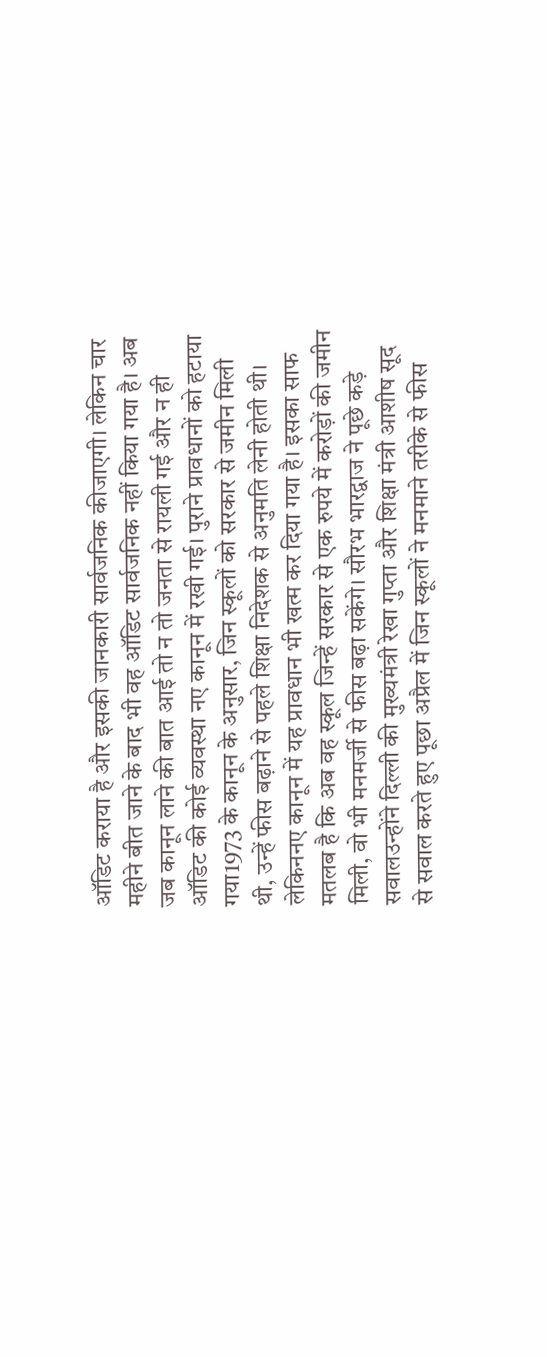ऑडिट कराया है और इसकी जानकारी सार्वजनिक कीजाएगी। लेकिन चार महीने बीत जाने के बाद भी वह ऑडिट सार्वजनिक नहीं किया गया है। अब जब कानून लाने की बात आई तो न तो जनता से रायली गई और न ही ऑडिट की कोई व्यवस्था नए कानून में रखी गई। पुराने प्रावधानों को हटाया गया1973 के कानून के अनुसार, जिन स्कूलों को सरकार से जमीन मिली थी, उन्हें फीस बढ़ाने से पहले शिक्षा निदेशक से अनुमति लेनी होती थी। लेकिननए कानून में यह प्रावधान भी खत्म कर दिया गया है। इसका साफ मतलब है कि अब वह स्कूल जिन्हें सरकार से एक रुपये में करोड़ों की जमीन मिली, वो भी मनमर्जी से फीस बढ़ा सकेंगे। सौरभ भारद्वाज ने पूछे कड़े सवालउन्होंने दिल्ली की मुख्यमंत्री रेखा गुप्ता और शिक्षा मंत्री आशीष सूद से सवाल करते हुए पूछा अप्रैल में जिन स्कूलों ने मनमाने तरीके से फीस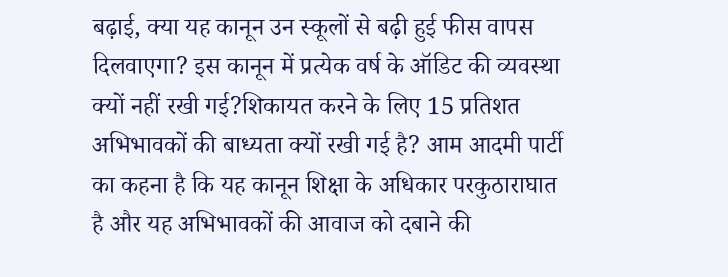बढ़ाई, क्या यह कानून उन स्कूलों से बढ़ी हुई फीस वापस दिलवाएगा? इस कानून में प्रत्येक वर्ष के ऑडिट की व्यवस्था क्यों नहीं रखी गई?शिकायत करने के लिए 15 प्रतिशत अभिभावकों की बाध्यता क्यों रखी गई है? आम आदमी पार्टी का कहना है कि यह कानून शिक्षा के अधिकार परकुठाराघात है और यह अभिभावकों की आवाज को दबाने की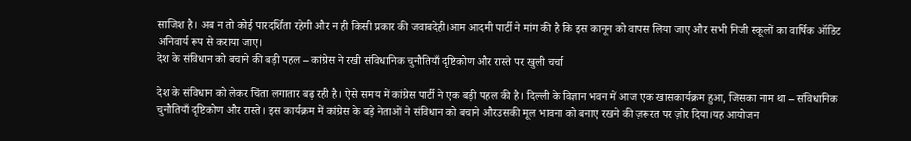साजिश है। अब न तो कोई पारदर्शिता रहेगी और न ही किसी प्रकार की जवाबदेही।आम आदमी पार्टी ने मांग की है कि इस कानून को वापस लिया जाए और सभी निजी स्कूलों का वार्षिक ऑडिट अनिवार्य रूप से कराया जाए।
देश के संविधान को बचाने की बड़ी पहल – कांग्रेस ने रखी संविधानिक चुनौतियाँ दृष्टिकोण और रास्ते पर खुली चर्चा

देश के संविधान को लेकर चिंता लगातार बढ़ रही है। ऐसे समय में कांग्रेस पार्टी ने एक बड़ी पहल की है। दिल्ली के विज्ञान भवन में आज एक खासकार्यक्रम हुआ, जिसका नाम था – संविधानिक चुनौतियाँ दृष्टिकोण और रास्ते। इस कार्यक्रम में कांग्रेस के बड़े नेताओं ने संविधान को बचाने औरउसकी मूल भावना को बनाए रखने की ज़रूरत पर ज़ोर दिया।यह आयोजन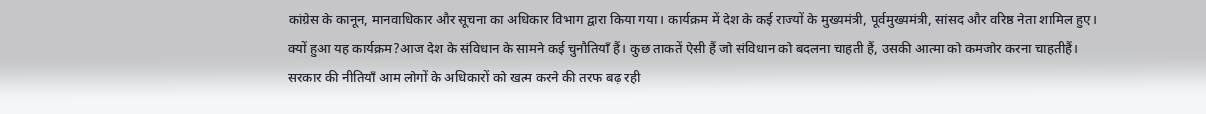कांग्रेस के कानून, मानवाधिकार और सूचना का अधिकार विभाग द्वारा किया गया। कार्यक्रम में देश के कई राज्यों के मुख्यमंत्री, पूर्वमुख्यमंत्री, सांसद और वरिष्ठ नेता शामिल हुए। क्यों हुआ यह कार्यक्रम?आज देश के संविधान के सामने कई चुनौतियाँ हैं। कुछ ताकतें ऐसी हैं जो संविधान को बदलना चाहती हैं, उसकी आत्मा को कमजोर करना चाहतीहैं। सरकार की नीतियाँ आम लोगों के अधिकारों को खत्म करने की तरफ बढ़ रही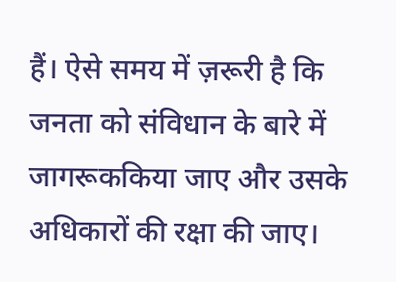हैं। ऐसे समय में ज़रूरी है कि जनता को संविधान के बारे में जागरूककिया जाए और उसके अधिकारों की रक्षा की जाए।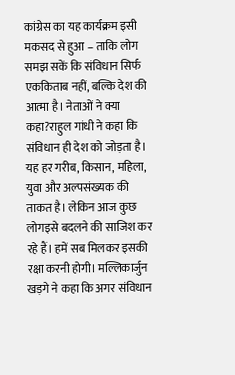कांग्रेस का यह कार्यक्रम इसी मकसद से हुआ – ताकि लोग समझ सकें कि संविधान सिर्फ एककिताब नहीं, बल्कि देश की आत्मा है। नेताओं ने क्या कहा?राहुल गांधी ने कहा कि संविधान ही देश को जोड़ता है। यह हर गरीब, किसान, महिला, युवा और अल्पसंख्यक की ताकत है। लेकिन आज कुछ लोगइसे बदलने की साजिश कर रहे हैं। हमें सब मिलकर इसकी रक्षा करनी होगी। मल्लिकार्जुन खड़गे ने कहा कि अगर संविधान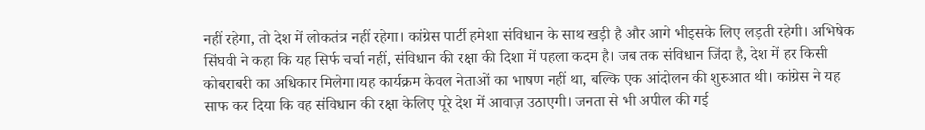नहीं रहेगा, तो देश में लोकतंत्र नहीं रहेगा। कांग्रेस पार्टी हमेशा संविधान के साथ खड़ी है और आगे भीइसके लिए लड़ती रहेगी। अभिषेक सिंघवी ने कहा कि यह सिर्फ चर्चा नहीं, संविधान की रक्षा की दिशा में पहला कदम है। जब तक संविधान जिंदा है, देश में हर किसी कोबराबरी का अधिकार मिलेगा।यह कार्यक्रम केवल नेताओं का भाषण नहीं था, बल्कि एक आंदोलन की शुरुआत थी। कांग्रेस ने यह साफ कर दिया कि वह संविधान की रक्षा केलिए पूरे देश में आवाज़ उठाएगी। जनता से भी अपील की गई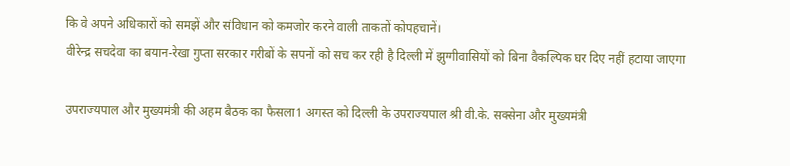कि वे अपने अधिकारों को समझें और संविधान को कमजोर करने वाली ताकतों कोपहचानें।
वीरेन्द्र सचदेवा का बयान-रेखा गुप्ता सरकार गरीबों के सपनों को सच कर रही है दिल्ली में झुग्गीवासियों को बिना वैकल्पिक घर दिए नहीं हटाया जाएगा

उपराज्यपाल और मुख्यमंत्री की अहम बैठक का फैसला1 अगस्त को दिल्ली के उपराज्यपाल श्री वी.के. सक्सेना और मुख्यमंत्री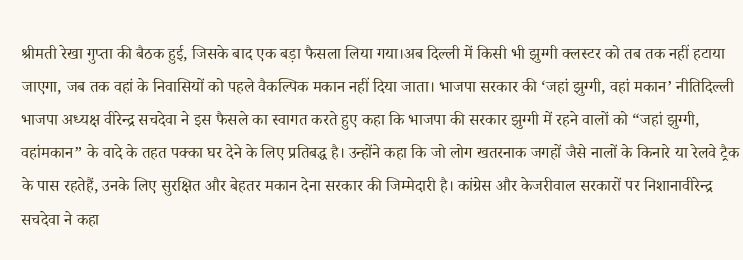श्रीमती रेखा गुप्ता की बैठक हुई, जिसके बाद एक बड़ा फैसला लिया गया।अब दिल्ली में किसी भी झुग्गी क्लस्टर को तब तक नहीं हटाया जाएगा, जब तक वहां के निवासियों को पहले वैकल्पिक मकान नहीं दिया जाता। भाजपा सरकार की ‘जहां झुग्गी, वहां मकान’ नीतिदिल्ली भाजपा अध्यक्ष वीरेन्द्र सचदेवा ने इस फैसले का स्वागत करते हुए कहा कि भाजपा की सरकार झुग्गी में रहने वालों को “जहां झुग्गी, वहांमकान” के वादे के तहत पक्का घर देने के लिए प्रतिबद्ध है। उन्होंने कहा कि जो लोग खतरनाक जगहों जैसे नालों के किनारे या रेलवे ट्रैक के पास रहतेहैं, उनके लिए सुरक्षित और बेहतर मकान देना सरकार की जिम्मेदारी है। कांग्रेस और केजरीवाल सरकारों पर निशानावीरेन्द्र सचदेवा ने कहा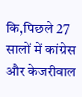कि,पिछले 27 सालों में कांग्रेस और केजरीवाल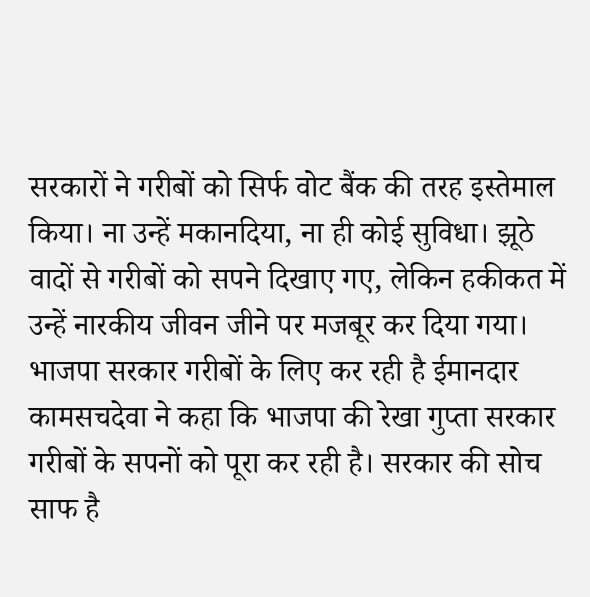सरकारों ने गरीबों को सिर्फ वोट बैंक की तरह इस्तेमाल किया। ना उन्हें मकानदिया, ना ही कोई सुविधा। झूठे वादों से गरीबों को सपने दिखाए गए, लेकिन हकीकत में उन्हें नारकीय जीवन जीने पर मजबूर कर दिया गया। भाजपा सरकार गरीबों के लिए कर रही है ईमानदार कामसचदेवा ने कहा कि भाजपा की रेखा गुप्ता सरकार गरीबों के सपनों को पूरा कर रही है। सरकार की सोच साफ है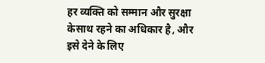हर व्यक्ति को सम्मान और सुरक्षा केसाथ रहने का अधिकार है, और इसे देने के लिए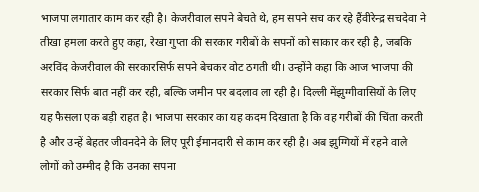भाजपा लगातार काम कर रही है। केजरीवाल सपने बेचते थे, हम सपने सच कर रहे हैंवीरेन्द्र सचदेवा ने तीखा हमला करते हुए कहा, रेखा गुप्ता की सरकार गरीबों के सपनों को साकार कर रही है, जबकि अरविंद केजरीवाल की सरकारसिर्फ सपने बेचकर वोट ठगती थी। उन्होंने कहा कि आज भाजपा की सरकार सिर्फ बात नहीं कर रही, बल्कि जमीन पर बदलाव ला रही है। दिल्ली मेंझुग्गीवासियों के लिए यह फैसला एक बड़ी राहत है। भाजपा सरकार का यह कदम दिखाता है कि वह गरीबों की चिंता करती है और उन्हें बेहतर जीवनदेने के लिए पूरी ईमानदारी से काम कर रही है। अब झुग्गियों में रहने वाले लोगों को उम्मीद है कि उनका सपना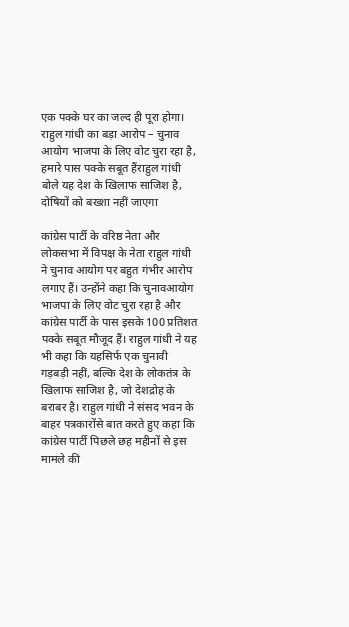एक पक्के घर का जल्द ही पूरा होगा।
राहुल गांधी का बड़ा आरोप – चुनाव आयोग भाजपा के लिए वोट चुरा रहा है, हमारे पास पक्के सबूत हैंराहुल गांधी बोले यह देश के खिलाफ साजिश है, दोषियों को बख्शा नहीं जाएगा

कांग्रेस पार्टी के वरिष्ठ नेता और लोकसभा में विपक्ष के नेता राहुल गांधी ने चुनाव आयोग पर बहुत गंभीर आरोप लगाए हैं। उन्होंने कहा कि चुनावआयोग भाजपा के लिए वोट चुरा रहा है और कांग्रेस पार्टी के पास इसके 100 प्रतिशत पक्के सबूत मौजूद हैं। राहुल गांधी ने यह भी कहा कि यहसिर्फ एक चुनावी गड़बड़ी नहीं, बल्कि देश के लोकतंत्र के खिलाफ साजिश है, जो देशद्रोह के बराबर है। राहुल गांधी ने संसद भवन के बाहर पत्रकारोंसे बात करते हुए कहा कि कांग्रेस पार्टी पिछले छह महीनों से इस मामले की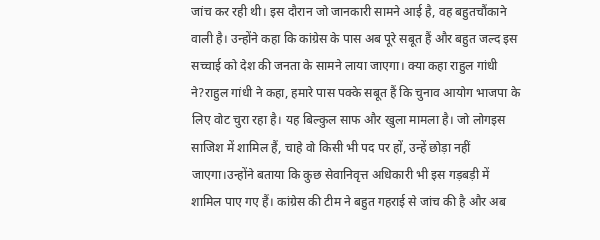जांच कर रही थी। इस दौरान जो जानकारी सामने आई है, वह बहुतचौंकाने वाली है। उन्होंने कहा कि कांग्रेस के पास अब पूरे सबूत हैं और बहुत जल्द इस सच्चाई को देश की जनता के सामने लाया जाएगा। क्या कहा राहुल गांधी ने?राहुल गांधी ने कहा, हमारे पास पक्के सबूत हैं कि चुनाव आयोग भाजपा के लिए वोट चुरा रहा है। यह बिल्कुल साफ और खुला मामला है। जो लोगइस साजिश में शामिल हैं, चाहे वो किसी भी पद पर हों, उन्हें छोड़ा नहीं जाएगा।उन्होंने बताया कि कुछ सेवानिवृत्त अधिकारी भी इस गड़बड़ी में शामिल पाए गए हैं। कांग्रेस की टीम ने बहुत गहराई से जांच की है और अब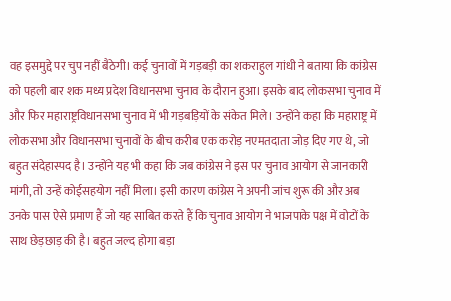वह इसमुद्दे पर चुप नहीं बैठेगी। कई चुनावों में गड़बड़ी का शकराहुल गांधी ने बताया कि कांग्रेस को पहली बार शक मध्य प्रदेश विधानसभा चुनाव के दौरान हुआ। इसके बाद लोकसभा चुनाव में और फिर महाराष्ट्रविधानसभा चुनाव में भी गड़बड़ियों के संकेत मिले। उन्होंने कहा कि महाराष्ट्र में लोकसभा और विधानसभा चुनावों के बीच करीब एक करोड़ नएमतदाता जोड़ दिए गए थे, जो बहुत संदेहास्पद है। उन्होंने यह भी कहा कि जब कांग्रेस ने इस पर चुनाव आयोग से जानकारी मांगी, तो उन्हें कोईसहयोग नहीं मिला। इसी कारण कांग्रेस ने अपनी जांच शुरू की और अब उनके पास ऐसे प्रमाण हैं जो यह साबित करते हैं कि चुनाव आयोग ने भाजपाके पक्ष में वोटों के साथ छेड़छाड़ की है। बहुत जल्द होगा बड़ा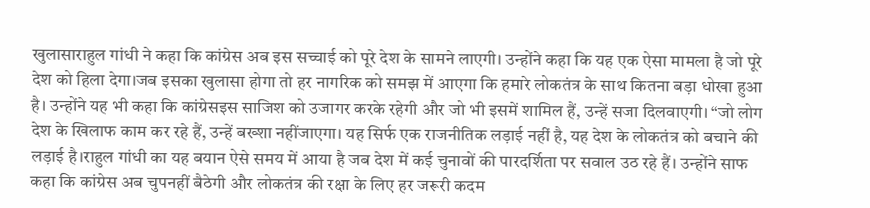खुलासाराहुल गांधी ने कहा कि कांग्रेस अब इस सच्चाई को पूरे देश के सामने लाएगी। उन्होंने कहा कि यह एक ऐसा मामला है जो पूरे देश को हिला देगा।जब इसका खुलासा होगा तो हर नागरिक को समझ में आएगा कि हमारे लोकतंत्र के साथ कितना बड़ा धोखा हुआ है। उन्होंने यह भी कहा कि कांग्रेसइस साजिश को उजागर करके रहेगी और जो भी इसमें शामिल हैं, उन्हें सजा दिलवाएगी। “जो लोग देश के खिलाफ काम कर रहे हैं, उन्हें बख्शा नहींजाएगा। यह सिर्फ एक राजनीतिक लड़ाई नहीं है, यह देश के लोकतंत्र को बचाने की लड़ाई है।राहुल गांधी का यह बयान ऐसे समय में आया है जब देश में कई चुनावों की पारदर्शिता पर सवाल उठ रहे हैं। उन्होंने साफ कहा कि कांग्रेस अब चुपनहीं बैठेगी और लोकतंत्र की रक्षा के लिए हर जरूरी कदम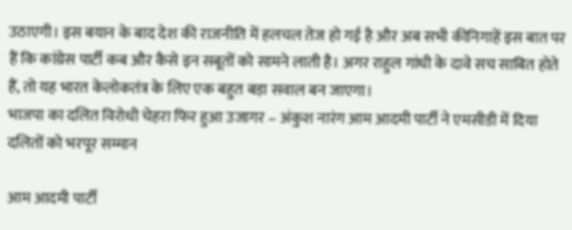उठाएगी। इस बयान के बाद देश की राजनीति में हलचल तेज हो गई है और अब सभी कीनिगाहें इस बात पर हैं कि कांग्रेस पार्टी कब और कैसे इन सबूतों को सामने लाती है। अगर राहुल गांधी के दावे सच साबित होते हैं, तो यह भारत केलोकतंत्र के लिए एक बहुत बड़ा सवाल बन जाएगा।
भाजपा का दलित विरोधी चेहरा फिर हुआ उजागर – अंकुश नारंग आम आदमी पार्टी ने एमसीडी में दिया दलितों को भरपूर सम्मान

आम आदमी पार्टी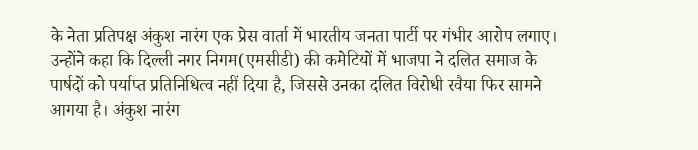के नेता प्रतिपक्ष अंकुश नारंग एक प्रेस वार्ता में भारतीय जनता पार्टी पर गंभीर आरोप लगाए। उन्होंने कहा कि दिल्ली नगर निगम(एमसीडी) की कमेटियों में भाजपा ने दलित समाज के पार्षदों को पर्याप्त प्रतिनिधित्व नहीं दिया है, जिससे उनका दलित विरोधी रवैया फिर सामने आगया है। अंकुश नारंग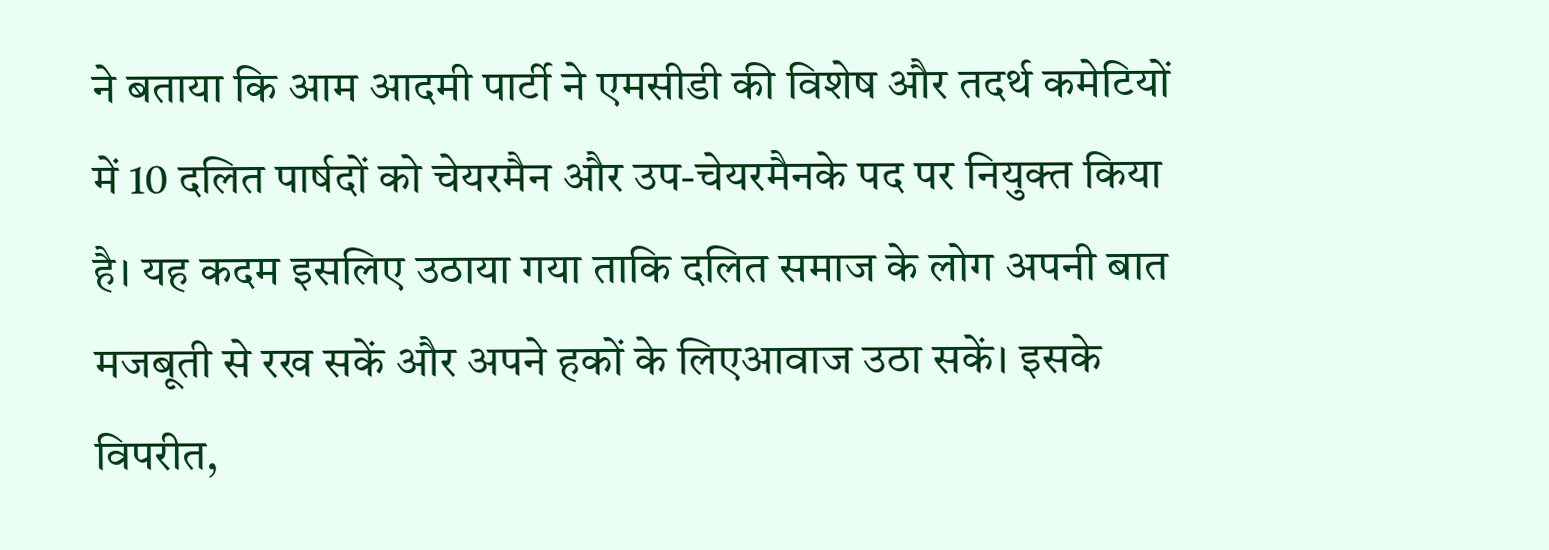ने बताया कि आम आदमी पार्टी ने एमसीडी की विशेष और तदर्थ कमेटियों में 10 दलित पार्षदों को चेयरमैन और उप-चेयरमैनके पद पर नियुक्त किया है। यह कदम इसलिए उठाया गया ताकि दलित समाज के लोग अपनी बात मजबूती से रख सकें और अपने हकों के लिएआवाज उठा सकें। इसके विपरीत,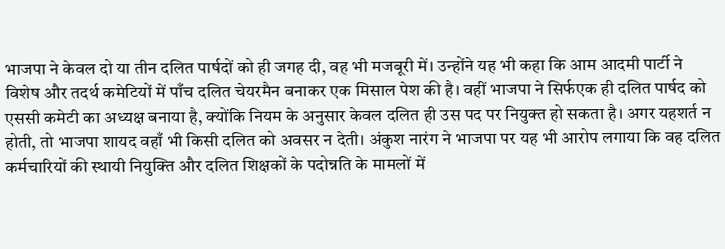भाजपा ने केवल दो या तीन दलित पार्षदों को ही जगह दी, वह भी मजबूरी में। उन्होंने यह भी कहा कि आम आदमी पार्टी ने विशेष और तदर्थ कमेटियों में पाँच दलित चेयरमैन बनाकर एक मिसाल पेश की है। वहीं भाजपा ने सिर्फएक ही दलित पार्षद को एससी कमेटी का अध्यक्ष बनाया है, क्योंकि नियम के अनुसार केवल दलित ही उस पद पर नियुक्त हो सकता है। अगर यहशर्त न होती, तो भाजपा शायद वहाँ भी किसी दलित को अवसर न देती। अंकुश नारंग ने भाजपा पर यह भी आरोप लगाया कि वह दलित कर्मचारियों की स्थायी नियुक्ति और दलित शिक्षकों के पदोन्नति के मामलों में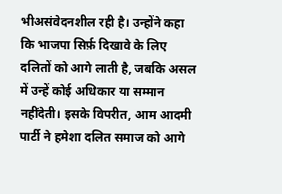भीअसंवेदनशील रही है। उन्होंने कहा कि भाजपा सिर्फ़ दिखावे के लिए दलितों को आगे लाती है, जबकि असल में उन्हें कोई अधिकार या सम्मान नहींदेती। इसके विपरीत, आम आदमी पार्टी ने हमेशा दलित समाज को आगे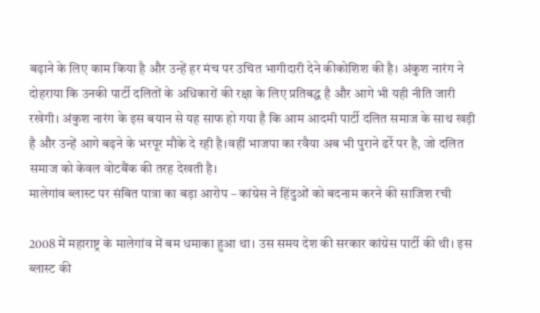बढ़ाने के लिए काम किया है और उन्हें हर मंच पर उचित भागीदारी देने कीकोशिश की है। अंकुश नारंग ने दोहराया कि उनकी पार्टी दलितों के अधिकारों की रक्षा के लिए प्रतिबद्ध है और आगे भी यही नीति जारी रखेगी। अंकुश नारंग के इस बयान से यह साफ हो गया है कि आम आदमी पार्टी दलित समाज के साथ खड़ी है और उन्हें आगे बढ़ने के भरपूर मौके दे रही है।वहीं भाजपा का रवैया अब भी पुराने ढर्रे पर है, जो दलित समाज को केवल वोटबैंक की तरह देखती है।
मालेगांव ब्लास्ट पर संबित पात्रा का बड़ा आरोप – कांग्रेस ने हिंदुओं को बदनाम करने की साजिश रची

2008 में महाराष्ट्र के मालेगांव में बम धमाका हुआ था। उस समय देश की सरकार कांग्रेस पार्टी की थी। इस ब्लास्ट की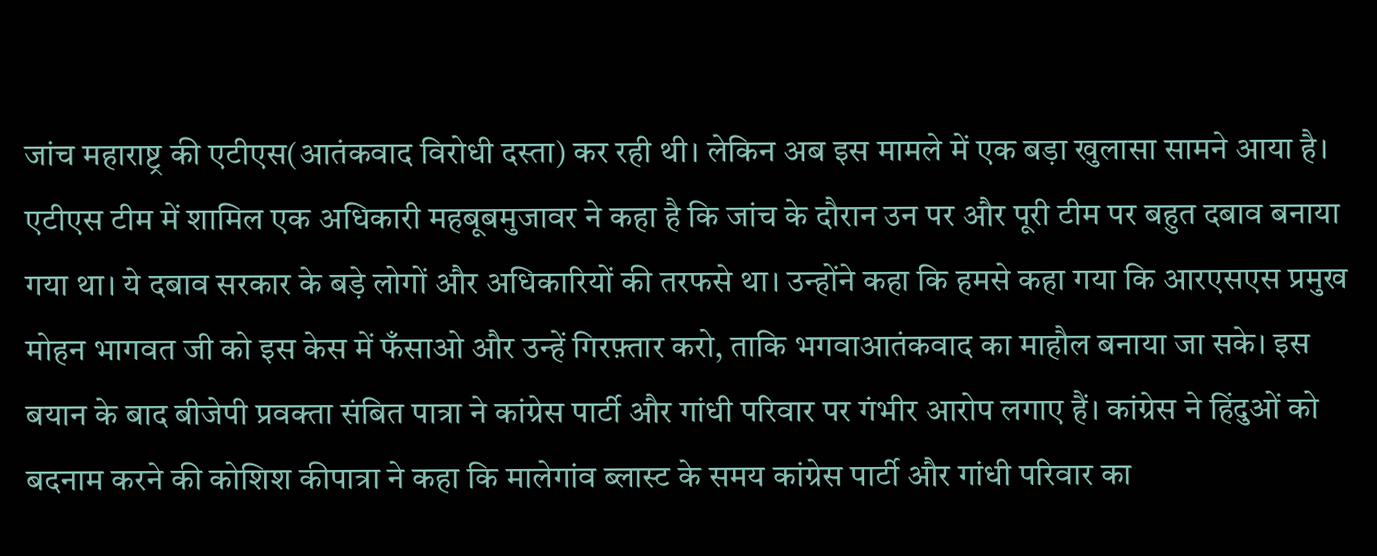जांच महाराष्ट्र की एटीएस(आतंकवाद विरोधी दस्ता) कर रही थी। लेकिन अब इस मामले में एक बड़ा खुलासा सामने आया है। एटीएस टीम में शामिल एक अधिकारी महबूबमुजावर ने कहा है कि जांच के दौरान उन पर और पूरी टीम पर बहुत दबाव बनाया गया था। ये दबाव सरकार के बड़े लोगों और अधिकारियों की तरफसे था। उन्होंने कहा कि हमसे कहा गया कि आरएसएस प्रमुख मोहन भागवत जी को इस केस में फँसाओ और उन्हें गिरफ़्तार करो, ताकि भगवाआतंकवाद का माहौल बनाया जा सके। इस बयान के बाद बीजेपी प्रवक्ता संबित पात्रा ने कांग्रेस पार्टी और गांधी परिवार पर गंभीर आरोप लगाए हैं। कांग्रेस ने हिंदुओं को बदनाम करने की कोशिश कीपात्रा ने कहा कि मालेगांव ब्लास्ट के समय कांग्रेस पार्टी और गांधी परिवार का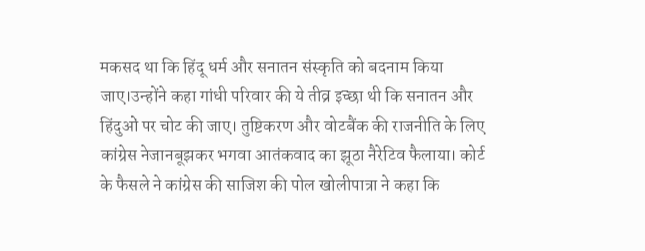मकसद था कि हिंदू धर्म और सनातन संस्कृति को बदनाम किया जाए।उन्होंने कहा गांधी परिवार की ये तीव्र इच्छा थी कि सनातन और हिंदुओं पर चोट की जाए। तुष्टिकरण और वोटबैंक की राजनीति के लिए कांग्रेस नेजानबूझकर भगवा आतंकवाद का झूठा नैरेटिव फैलाया। कोर्ट के फैसले ने कांग्रेस की साजिश की पोल खोलीपात्रा ने कहा कि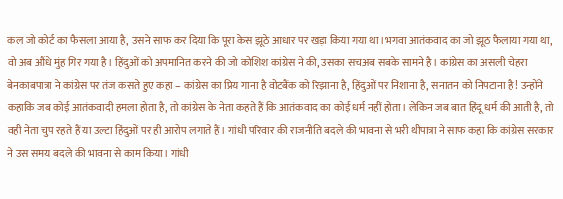कल जो कोर्ट का फैसला आया है, उसने साफ कर दिया कि पूरा केस झूठे आधार पर खड़ा किया गया था।भगवा आतंकवाद का जो झूठ फैलाया गया था, वो अब औंधे मुंह गिर गया है। हिंदुओं को अपमानित करने की जो कोशिश कांग्रेस ने की, उसका सचअब सबके सामने है। कांग्रेस का असली चेहरा बेनकाबपात्रा ने कांग्रेस पर तंज कसते हुए कहा – कांग्रेस का प्रिय गाना है वोटबैंक को रिझाना है, हिंदुओं पर निशाना है, सनातन को निपटाना है! उन्होंने कहाकि जब कोई आतंकवादी हमला होता है, तो कांग्रेस के नेता कहते हैं कि आतंकवाद का कोई धर्म नहीं होता। लेकिन जब बात हिंदू धर्म की आती है, तो वही नेता चुप रहते हैं या उल्टा हिंदुओं पर ही आरोप लगाते हैं। गांधी परिवार की राजनीति बदले की भावना से भरी थीपात्रा ने साफ कहा कि कांग्रेस सरकार ने उस समय बदले की भावना से काम किया। गांधी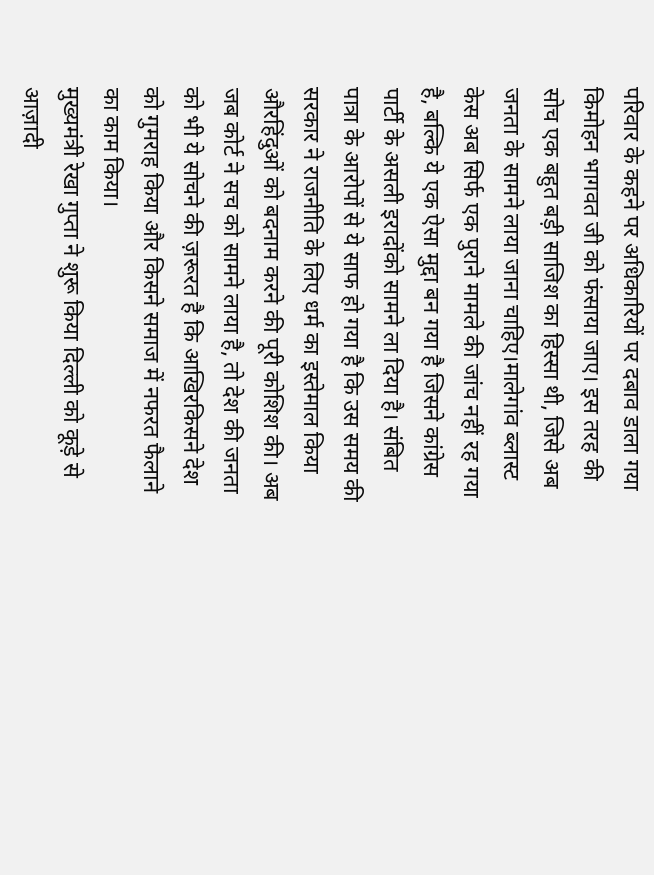परिवार के कहने पर अधिकारियों पर दबाव डाला गया किमोहन भागवत जी को फंसाया जाए। इस तरह की सोच एक बहुत बड़ी साजिश का हिस्सा थी, जिसे अब जनता के सामने लाया जाना चाहिए।मालेगांव ब्लास्ट केस अब सिर्फ एक पुराने मामले की जांच नहीं रह गया है, बल्कि ये एक ऐसा मुद्दा बन गया है जिसने कांग्रेस पार्टी के असली इरादोंको सामने ला दिया है। संबित पात्रा के आरोपों से ये साफ हो गया है कि उस समय की सरकार ने राजनीति के लिए धर्म का इस्तेमाल किया औरहिंदुओं को बदनाम करने की पूरी कोशिश की। अब जब कोर्ट ने सच को सामने लाया है, तो देश की जनता को भी ये सोचने की ज़रूरत है कि आखिरकिसने देश को गुमराह किया और किसने समाज में नफरत फैलाने का काम किया।
मुख्यमंत्री रेखा गुप्ता ने शुरू किया दिल्ली को कूड़े से आज़ादी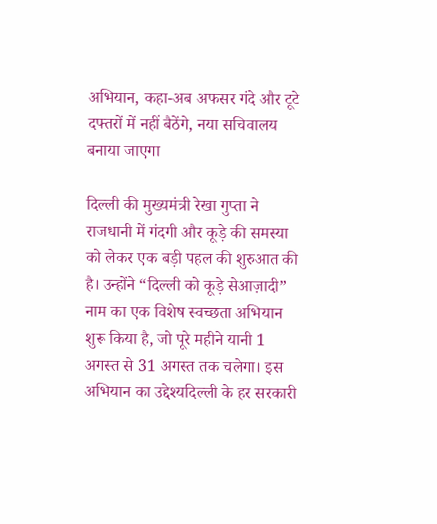अभियान, कहा-अब अफसर गंदे और टूटे दफ्तरों में नहीं बैठेंगे, नया सचिवालय बनाया जाएगा

दिल्ली की मुख्यमंत्री रेखा गुप्ता ने राजधानी में गंदगी और कूड़े की समस्या को लेकर एक बड़ी पहल की शुरुआत की है। उन्होंने “दिल्ली को कूड़े सेआज़ादी” नाम का एक विशेष स्वच्छता अभियान शुरू किया है, जो पूरे महीने यानी 1 अगस्त से 31 अगस्त तक चलेगा। इस अभियान का उद्देश्यदिल्ली के हर सरकारी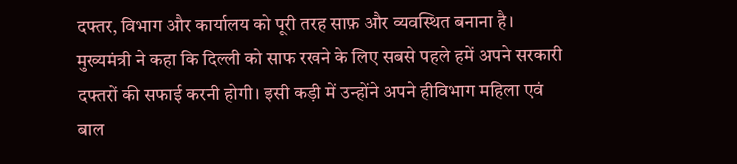दफ्तर, विभाग और कार्यालय को पूरी तरह साफ़ और व्यवस्थित बनाना है। मुख्यमंत्री ने कहा कि दिल्ली को साफ रखने के लिए सबसे पहले हमें अपने सरकारी दफ्तरों की सफाई करनी होगी। इसी कड़ी में उन्होंने अपने हीविभाग महिला एवं बाल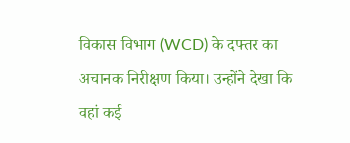विकास विभाग (WCD) के दफ्तर का अचानक निरीक्षण किया। उन्होंने देखा कि वहां कई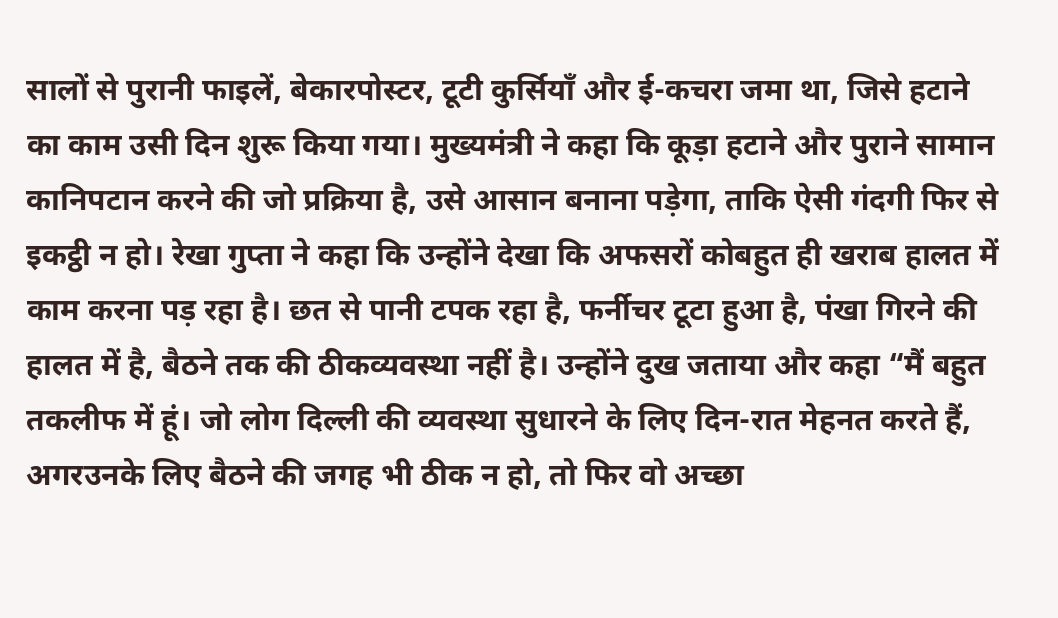सालों से पुरानी फाइलें, बेकारपोस्टर, टूटी कुर्सियाँ और ई-कचरा जमा था, जिसे हटाने का काम उसी दिन शुरू किया गया। मुख्यमंत्री ने कहा कि कूड़ा हटाने और पुराने सामान कानिपटान करने की जो प्रक्रिया है, उसे आसान बनाना पड़ेगा, ताकि ऐसी गंदगी फिर से इकट्ठी न हो। रेखा गुप्ता ने कहा कि उन्होंने देखा कि अफसरों कोबहुत ही खराब हालत में काम करना पड़ रहा है। छत से पानी टपक रहा है, फर्नीचर टूटा हुआ है, पंखा गिरने की हालत में है, बैठने तक की ठीकव्यवस्था नहीं है। उन्होंने दुख जताया और कहा “मैं बहुत तकलीफ में हूं। जो लोग दिल्ली की व्यवस्था सुधारने के लिए दिन-रात मेहनत करते हैं, अगरउनके लिए बैठने की जगह भी ठीक न हो, तो फिर वो अच्छा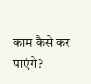काम कैसे कर पाएंगे?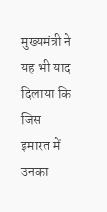मुख्यमंत्री ने यह भी याद दिलाया कि जिस इमारत में उनका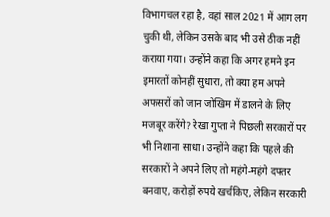विभागचल रहा है, वहां साल 2021 में आग लग चुकी थी, लेकिन उसके बाद भी उसे ठीक नहीं कराया गया। उन्होंने कहा कि अगर हमने इन इमारतों कोनहीं सुधारा, तो क्या हम अपने अफसरों को जान जोखिम में डालने के लिए मजबूर करेंगे? रेखा गुप्ता ने पिछली सरकारों पर भी निशाना साधा। उन्होंने कहा कि पहले की सरकारों ने अपने लिए तो महंगे-महंगे दफ्तर बनवाए, करोड़ों रुपये खर्चकिए, लेकिन सरकारी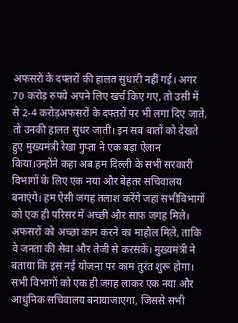अफसरों के दफ्तरों की हालत सुधारी नहीं गई। अगर 70 करोड़ रुपये अपने लिए खर्च किए गए, तो उसी में से 2-4 करोड़अफसरों के दफ्तरों पर भी लगा दिए जाते, तो उनकी हालत सुधर जाती। इन सब बातों को देखते हुए मुख्यमंत्री रेखा गुप्ता ने एक बड़ा ऐलान किया।उन्होंने कहा अब हम दिल्ली के सभी सरकारी विभागों के लिए एक नया और बेहतर सचिवालय बनाएंगे। हम ऐसी जगह तलाश करेंगे जहां सभीविभागों को एक ही परिसर में अच्छी और साफ़ जगह मिले। अफसरों को अच्छा काम करने का माहौल मिले, ताकि वे जनता की सेवा और तेजी से करसकें। मुख्यमंत्री ने बताया कि इस नई योजना पर काम तुरंत शुरू होगा। सभी विभागों को एक ही जगह लाकर एक नया और आधुनिक सचिवालय बनायाजाएगा, जिससे सभी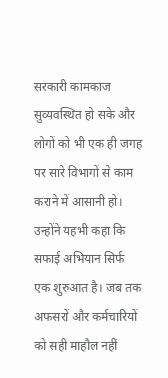सरकारी कामकाज सुव्यवस्थित हो सके और लोगों को भी एक ही जगह पर सारे विभागों से काम कराने में आसानी हो। उन्होंने यहभी कहा कि सफाई अभियान सिर्फ एक शुरुआत है। जब तक अफसरों और कर्मचारियों को सही माहौल नहीं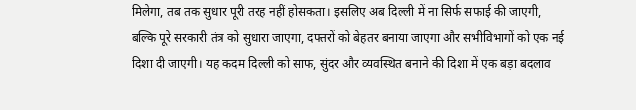मिलेगा, तब तक सुधार पूरी तरह नहीं होसकता। इसलिए अब दिल्ली में ना सिर्फ सफाई की जाएगी, बल्कि पूरे सरकारी तंत्र को सुधारा जाएगा, दफ्तरों को बेहतर बनाया जाएगा और सभीविभागों को एक नई दिशा दी जाएगी। यह कदम दिल्ली को साफ, सुंदर और व्यवस्थित बनाने की दिशा में एक बड़ा बदलाव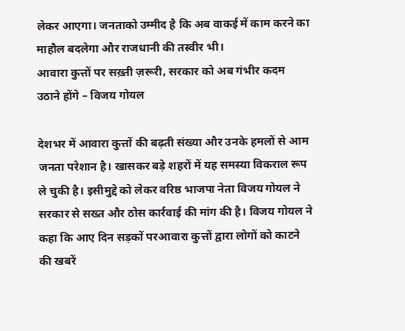लेकर आएगा। जनताको उम्मीद है कि अब वाकई में काम करने का माहौल बदलेगा और राजधानी की तस्वीर भी।
आवारा कुत्तों पर सख़्ती ज़रूरी, सरकार को अब गंभीर कदम उठाने होंगे – विजय गोयल

देशभर में आवारा कुत्तों की बढ़ती संख्या और उनके हमलों से आम जनता परेशान है। खासकर बड़े शहरों में यह समस्या विकराल रूप ले चुकी है। इसीमुद्दे को लेकर वरिष्ठ भाजपा नेता विजय गोयल ने सरकार से सख्त और ठोस कार्रवाई की मांग की है। विजय गोयल ने कहा कि आए दिन सड़कों परआवारा कुत्तों द्वारा लोगों को काटने की खबरें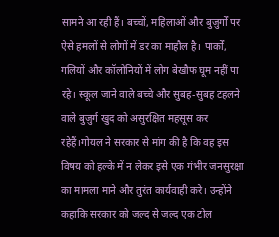सामने आ रही हैं। बच्चों, महिलाओं और बुज़ुर्गों पर ऐसे हमलों से लोगों में डर का माहौल है। पार्कों, गलियों और कॉलोनियों में लोग बेखौफ घूम नहीं पा रहे। स्कूल जाने वाले बच्चे और सुबह-सुबह टहलने वाले बुज़ुर्ग खुद को असुरक्षित महसूस कर रहेहैं।गोयल ने सरकार से मांग की है कि वह इस विषय को हल्के में न लेकर इसे एक गंभीर जनसुरक्षा का मामला माने और तुरंत कार्यवाही करे। उन्होंने कहाकि सरकार को जल्द से जल्द एक टोल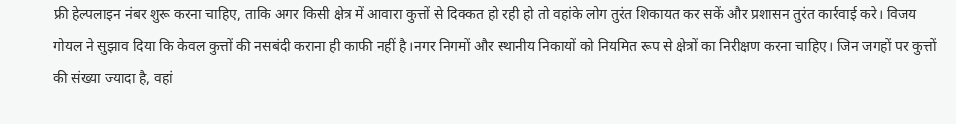फ्री हेल्पलाइन नंबर शुरू करना चाहिए, ताकि अगर किसी क्षेत्र में आवारा कुत्तों से दिक्कत हो रही हो तो वहांके लोग तुरंत शिकायत कर सकें और प्रशासन तुरंत कार्रवाई करे। विजय गोयल ने सुझाव दिया कि केवल कुत्तों की नसबंदी कराना ही काफी नहीं है।नगर निगमों और स्थानीय निकायों को नियमित रूप से क्षेत्रों का निरीक्षण करना चाहिए। जिन जगहों पर कुत्तों की संख्या ज्यादा है, वहां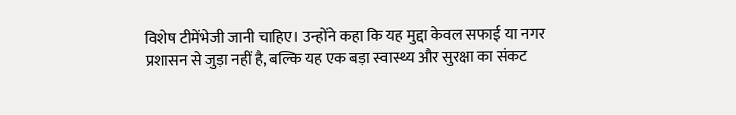विशेष टीमेंभेजी जानी चाहिए। उन्होंने कहा कि यह मुद्दा केवल सफाई या नगर प्रशासन से जुड़ा नहीं है, बल्कि यह एक बड़ा स्वास्थ्य और सुरक्षा का संकट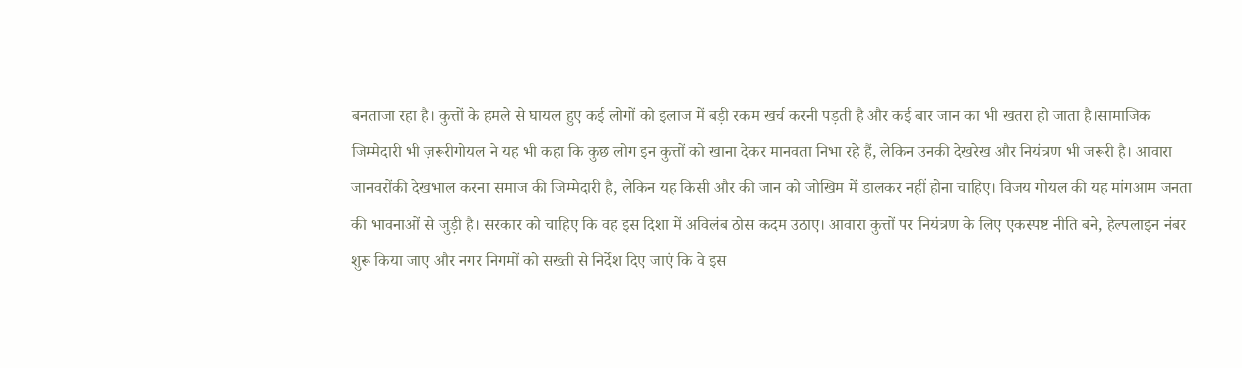बनताजा रहा है। कुत्तों के हमले से घायल हुए कई लोगों को इलाज में बड़ी रकम खर्च करनी पड़ती है और कई बार जान का भी खतरा हो जाता है।सामाजिक जिम्मेदारी भी ज़रूरीगोयल ने यह भी कहा कि कुछ लोग इन कुत्तों को खाना देकर मानवता निभा रहे हैं, लेकिन उनकी देखरेख और नियंत्रण भी जरूरी है। आवारा जानवरोंकी देखभाल करना समाज की जिम्मेदारी है, लेकिन यह किसी और की जान को जोखिम में डालकर नहीं होना चाहिए। विजय गोयल की यह मांगआम जनता की भावनाओं से जुड़ी है। सरकार को चाहिए कि वह इस दिशा में अविलंब ठोस कदम उठाए। आवारा कुत्तों पर नियंत्रण के लिए एकस्पष्ट नीति बने, हेल्पलाइन नंबर शुरू किया जाए और नगर निगमों को सख्ती से निर्देश दिए जाएं कि वे इस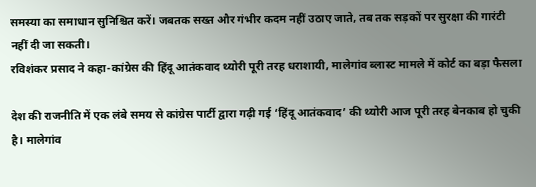समस्या का समाधान सुनिश्चित करें। जबतक सख्त और गंभीर कदम नहीं उठाए जाते, तब तक सड़कों पर सुरक्षा की गारंटी नहीं दी जा सकती।
रविशंकर प्रसाद ने कहा-कांग्रेस की हिंदू आतंकवाद थ्योरी पूरी तरह धराशायी, मालेगांव ब्लास्ट मामले में कोर्ट का बड़ा फैसला

देश की राजनीति में एक लंबे समय से कांग्रेस पार्टी द्वारा गढ़ी गई ‘हिंदू आतंकवाद’ की थ्योरी आज पूरी तरह बेनकाब हो चुकी है। मालेगांव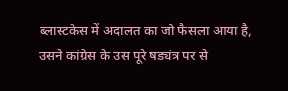ब्लास्टकेस में अदालत का जो फैसला आया है, उसने कांग्रेस के उस पूरे षड्यंत्र पर से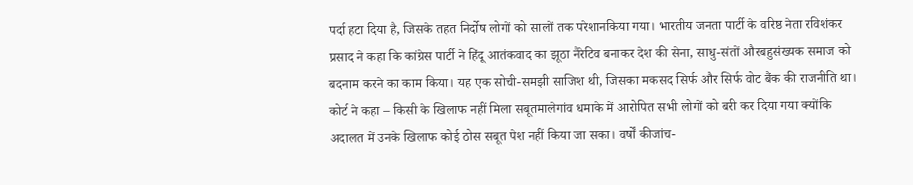पर्दा हटा दिया है, जिसके तहत निर्दोष लोगों को सालों तक परेशानकिया गया। भारतीय जनता पार्टी के वरिष्ठ नेता रविशंकर प्रसाद ने कहा कि कांग्रेस पार्टी ने हिंदू आतंकवाद का झूठा नैरेटिव बनाकर देश की सेना, साधु-संतों औरबहुसंख्यक समाज को बदनाम करने का काम किया। यह एक सोची-समझी साजिश थी, जिसका मकसद सिर्फ और सिर्फ वोट बैंक की राजनीति था। कोर्ट ने कहा – किसी के खिलाफ नहीं मिला सबूतमालेगांव धमाके में आरोपित सभी लोगों को बरी कर दिया गया क्योंकि अदालत में उनके खिलाफ कोई ठोस सबूत पेश नहीं किया जा सका। वर्षों कीजांच-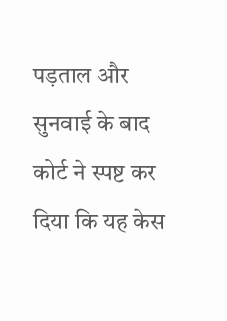पड़ताल और सुनवाई के बाद कोर्ट ने स्पष्ट कर दिया कि यह केस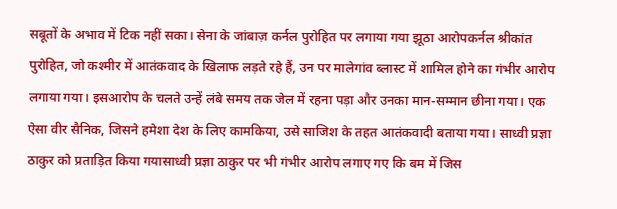सबूतों के अभाव में टिक नहीं सका। सेना के जांबाज़ कर्नल पुरोहित पर लगाया गया झूठा आरोपकर्नल श्रीकांत पुरोहित, जो कश्मीर में आतंकवाद के खिलाफ लड़ते रहे हैं, उन पर मालेगांव ब्लास्ट में शामिल होने का गंभीर आरोप लगाया गया। इसआरोप के चलते उन्हें लंबे समय तक जेल में रहना पड़ा और उनका मान-सम्मान छीना गया। एक ऐसा वीर सैनिक, जिसने हमेशा देश के लिए कामकिया, उसे साजिश के तहत आतंकवादी बताया गया। साध्वी प्रज्ञा ठाकुर को प्रताड़ित किया गयासाध्वी प्रज्ञा ठाकुर पर भी गंभीर आरोप लगाए गए कि बम में जिस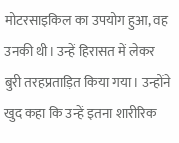मोटरसाइकिल का उपयोग हुआ, वह उनकी थी। उन्हें हिरासत में लेकर बुरी तरहप्रताड़ित किया गया। उन्होंने खुद कहा कि उन्हें इतना शारीरिक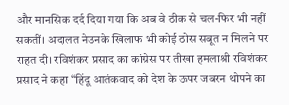और मानसिक दर्द दिया गया कि अब वे ठीक से चल-फिर भी नहीं सकतीं। अदालत नेउनके खिलाफ भी कोई ठोस सबूत न मिलने पर राहत दी। रविशंकर प्रसाद का कांग्रेस पर तीखा हमलाश्री रविशंकर प्रसाद ने कहा “हिंदू आतंकवाद को देश के ऊपर जबरन थोपने का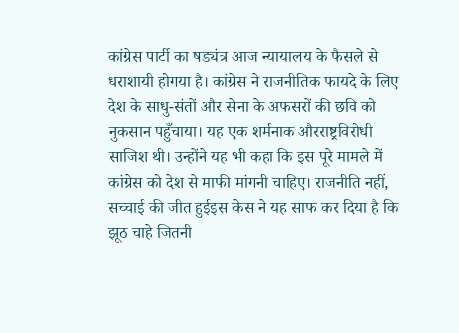कांग्रेस पार्टी का षड्यंत्र आज न्यायालय के फैसले से धराशायी होगया है। कांग्रेस ने राजनीतिक फायदे के लिए देश के साधु-संतों और सेना के अफसरों की छवि को नुकसान पहुँचाया। यह एक शर्मनाक औरराष्ट्रविरोधी साजिश थी। उन्होंने यह भी कहा कि इस पूरे मामले में कांग्रेस को देश से माफी मांगनी चाहिए। राजनीति नहीं, सच्चाई की जीत हुईइस केस ने यह साफ कर दिया है कि झूठ चाहे जितनी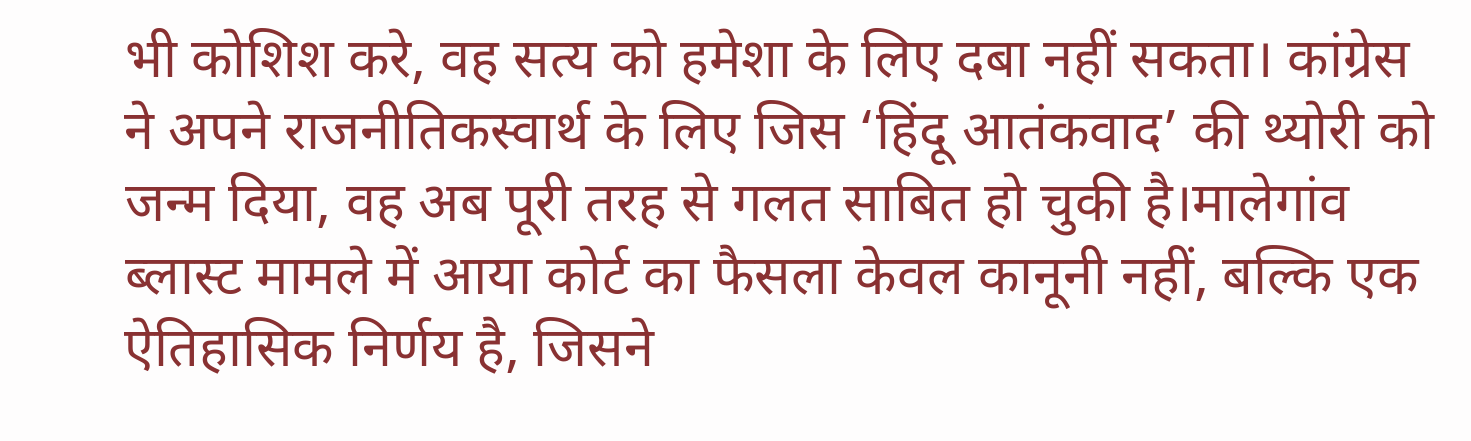भी कोशिश करे, वह सत्य को हमेशा के लिए दबा नहीं सकता। कांग्रेस ने अपने राजनीतिकस्वार्थ के लिए जिस ‘हिंदू आतंकवाद’ की थ्योरी को जन्म दिया, वह अब पूरी तरह से गलत साबित हो चुकी है।मालेगांव ब्लास्ट मामले में आया कोर्ट का फैसला केवल कानूनी नहीं, बल्कि एक ऐतिहासिक निर्णय है, जिसने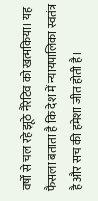वर्षों से चल रहे झूठे नैरेटिव को खत्मकिया। यह फैसला बताता है कि देश में न्यायपालिका स्वतंत्र है और सच की हमेशा जीत होती है।